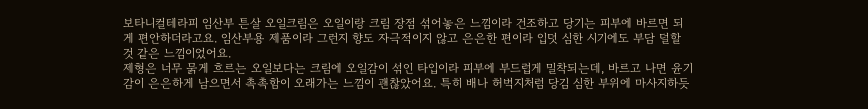보타니컬테라피 임산부 튼살 오일크림은 오일이랑 크림 장점 섞어놓은 느낌이라 건조하고 당기는 피부에 바르면 되게 편안하더라고요. 임산부용 제품이라 그런지 향도 자극적이지 않고 은은한 편이라 입덧 심한 시기에도 부담 덜할 것 같은 느낌이었어요.
제형은 너무 묽게 흐르는 오일보다는 크림에 오일감이 섞인 타입이라 피부에 부드럽게 밀착되는데, 바르고 나면 윤기감이 은은하게 남으면서 촉촉함이 오래가는 느낌이 괜찮았어요. 특히 배나 허벅지처럼 당김 심한 부위에 마사지하듯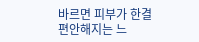바르면 피부가 한결 편안해지는 느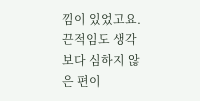낌이 있었고요.
끈적임도 생각보다 심하지 않은 편이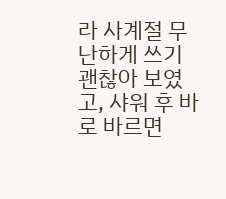라 사계절 무난하게 쓰기 괜찮아 보였고, 샤워 후 바로 바르면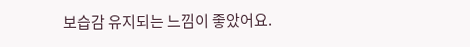보습감 유지되는 느낌이 좋았어요.